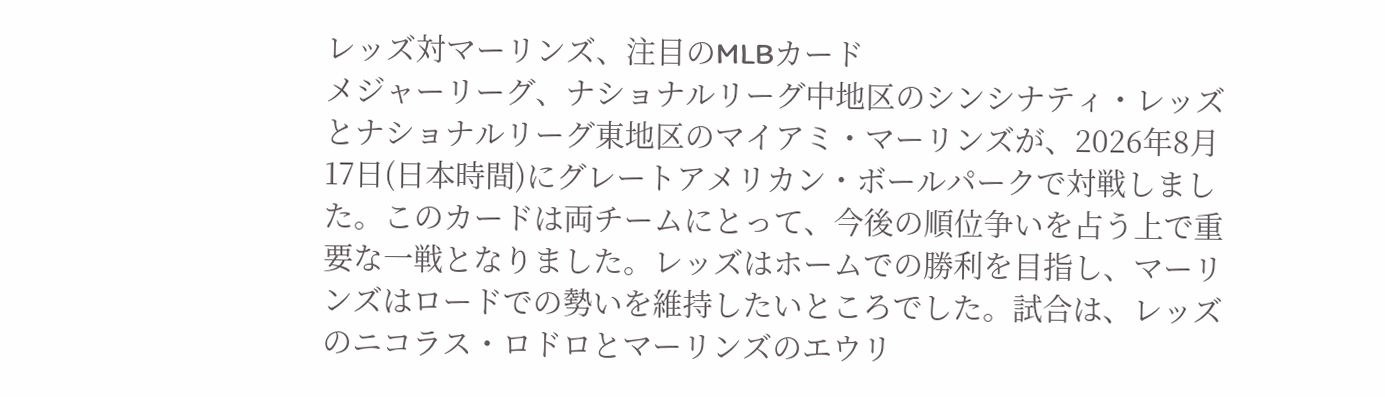レッズ対マーリンズ、注目のMLBカード
メジャーリーグ、ナショナルリーグ中地区のシンシナティ・レッズとナショナルリーグ東地区のマイアミ・マーリンズが、2026年8月17日(日本時間)にグレートアメリカン・ボールパークで対戦しました。このカードは両チームにとって、今後の順位争いを占う上で重要な一戦となりました。レッズはホームでの勝利を目指し、マーリンズはロードでの勢いを維持したいところでした。試合は、レッズのニコラス・ロドロとマーリンズのエウリ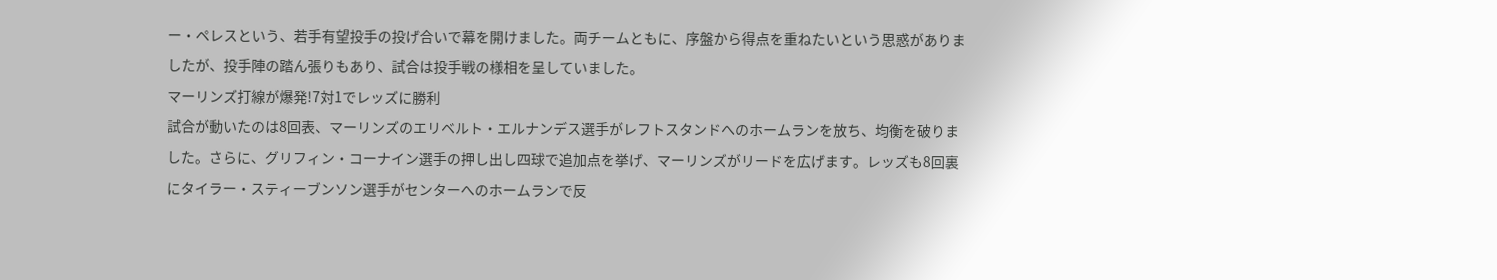ー・ペレスという、若手有望投手の投げ合いで幕を開けました。両チームともに、序盤から得点を重ねたいという思惑がありましたが、投手陣の踏ん張りもあり、試合は投手戦の様相を呈していました。
マーリンズ打線が爆発!7対1でレッズに勝利
試合が動いたのは8回表、マーリンズのエリベルト・エルナンデス選手がレフトスタンドへのホームランを放ち、均衡を破りました。さらに、グリフィン・コーナイン選手の押し出し四球で追加点を挙げ、マーリンズがリードを広げます。レッズも8回裏にタイラー・スティーブンソン選手がセンターへのホームランで反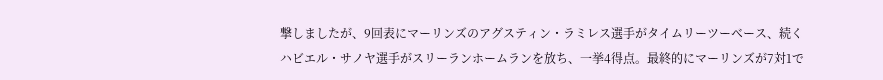撃しましたが、9回表にマーリンズのアグスティン・ラミレス選手がタイムリーツーベース、続くハビエル・サノヤ選手がスリーランホームランを放ち、一挙4得点。最終的にマーリンズが7対1で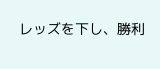レッズを下し、勝利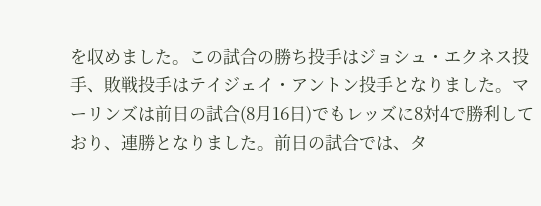を収めました。この試合の勝ち投手はジョシュ・エクネス投手、敗戦投手はテイジェイ・アントン投手となりました。マーリンズは前日の試合(8月16日)でもレッズに8対4で勝利しており、連勝となりました。前日の試合では、タ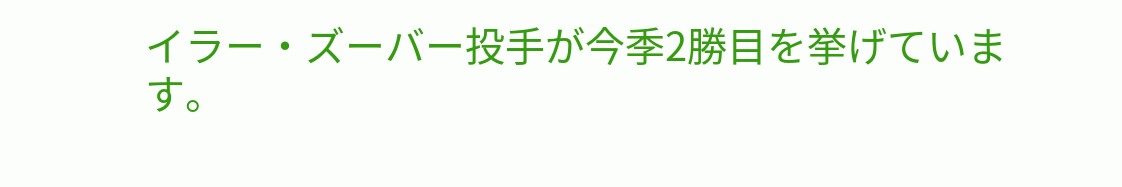イラー・ズーバー投手が今季2勝目を挙げています。